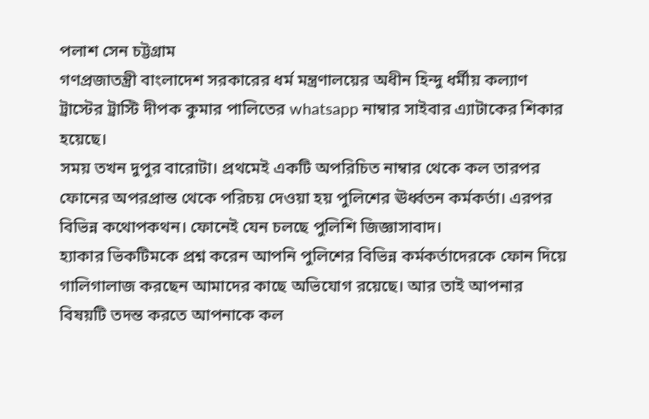পলাশ সেন চট্টগ্রাম
গণপ্রজাতন্ত্রী বাংলাদেশ সরকারের ধর্ম মন্ত্রণালয়ের অধীন হিন্দু ধর্মীয় কল্যাণ ট্রাস্টের ট্রাস্টি দীপক কুমার পালিতের whatsapp নাম্বার সাইবার এ্যাটাকের শিকার হয়েছে।
সময় তখন দুপুর বারোটা। প্রথমেই একটি অপরিচিত নাম্বার থেকে কল তারপর ফোনের অপরপ্রান্ত থেকে পরিচয় দেওয়া হয় পুলিশের ঊর্ধ্বতন কর্মকর্তা। এরপর বিভিন্ন কথোপকথন। ফোনেই যেন চলছে পুলিশি জিজ্ঞাসাবাদ।
হ্যাকার ভিকটিমকে প্রশ্ন করেন আপনি পুলিশের বিভিন্ন কর্মকর্তাদেরকে ফোন দিয়ে গালিগালাজ করছেন আমাদের কাছে অভিযোগ রয়েছে। আর তাই আপনার বিষয়টি তদন্ত করতে আপনাকে কল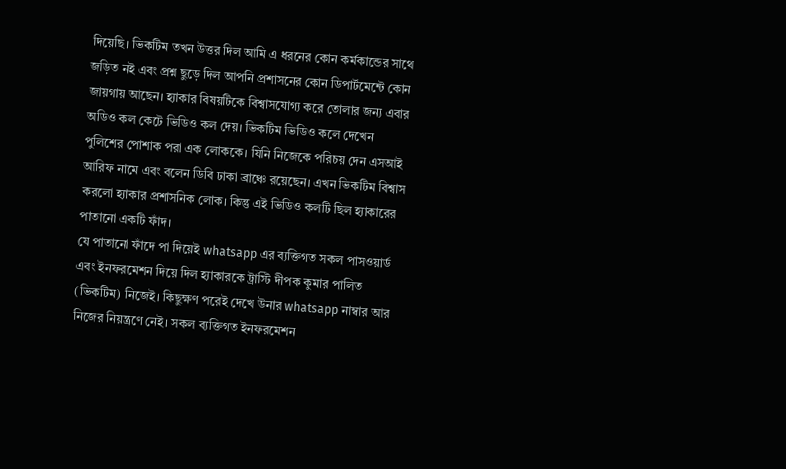দিয়েছি। ভিকটিম তখন উত্তর দিল আমি এ ধরনের কোন কর্মকান্ডের সাথে জড়িত নই এবং প্রশ্ন ছুড়ে দিল আপনি প্রশাসনের কোন ডিপার্টমেন্টে কোন জায়গায় আছেন। হ্যাকার বিষয়টিকে বিশ্বাসযোগ্য করে তোলার জন্য এবার অডিও কল কেটে ভিডিও কল দেয়। ভিকটিম ভিডিও কলে দেখেন পুলিশের পোশাক পরা এক লোককে। যিনি নিজেকে পরিচয় দেন এসআই আরিফ নামে এবং বলেন ডিবি ঢাকা ব্রাঞ্চে রয়েছেন। এখন ভিকটিম বিশ্বাস করলো হ্যাকার প্রশাসনিক লোক। কিন্তু এই ভিডিও কলটি ছিল হ্যাকারের পাতানো একটি ফাঁদ।
যে পাতানো ফাঁদে পা দিয়েই whatsapp এর ব্যক্তিগত সকল পাসওয়ার্ড এবং ইনফরমেশন দিয়ে দিল হ্যাকারকে ট্রাস্টি দীপক কুমার পালিত (ভিকটিম) নিজেই। কিছুক্ষণ পরেই দেখে উনার whatsapp নাম্বার আর নিজের নিয়ন্ত্রণে নেই। সকল ব্যক্তিগত ইনফরমেশন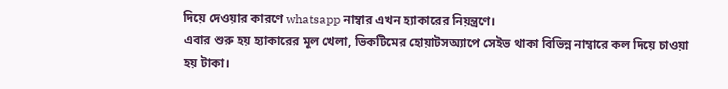দিয়ে দেওয়ার কারণে whatsapp নাম্বার এখন হ্যাকারের নিয়ন্ত্রণে।
এবার শুরু হয় হ্যাকারের মূল খেলা, ভিকটিমের হোয়াটসঅ্যাপে সেইভ থাকা বিভিন্ন নাম্বারে কল দিয়ে চাওয়া হয় টাকা।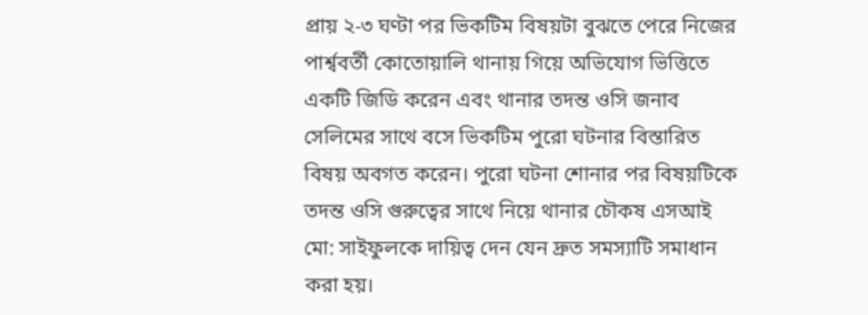প্রায় ২-৩ ঘণ্টা পর ভিকটিম বিষয়টা বুঝতে পেরে নিজের পার্শ্ববর্তী কোতোয়ালি থানায় গিয়ে অভিযোগ ভিত্তিতে একটি জিডি করেন এবং থানার তদন্ত ওসি জনাব সেলিমের সাথে বসে ভিকটিম পুরো ঘটনার বিস্তারিত বিষয় অবগত করেন। পুরো ঘটনা শোনার পর বিষয়টিকে তদন্ত ওসি গুরুত্বের সাথে নিয়ে থানার চৌকষ এসআই মো: সাইফুলকে দায়িত্ব দেন যেন দ্রুত সমস্যাটি সমাধান করা হয়।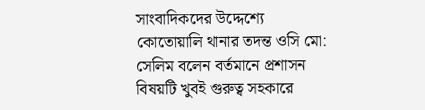সাংবাদিকদের উদ্দেশ্যে কোতোয়ালি থানার তদন্ত ওসি মো: সেলিম বলেন বর্তমানে প্রশাসন বিষয়টি খুবই গুরুত্ব সহকারে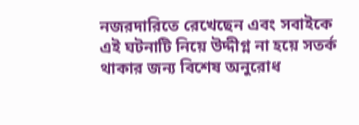নজরদারিতে রেখেছেন এবং সবাইকে এই ঘটনাটি নিয়ে উদ্দীগ্ন না হয়ে সতর্ক থাকার জন্য বিশেষ অনুরোধ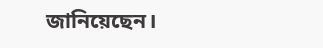জানিয়েছেন।